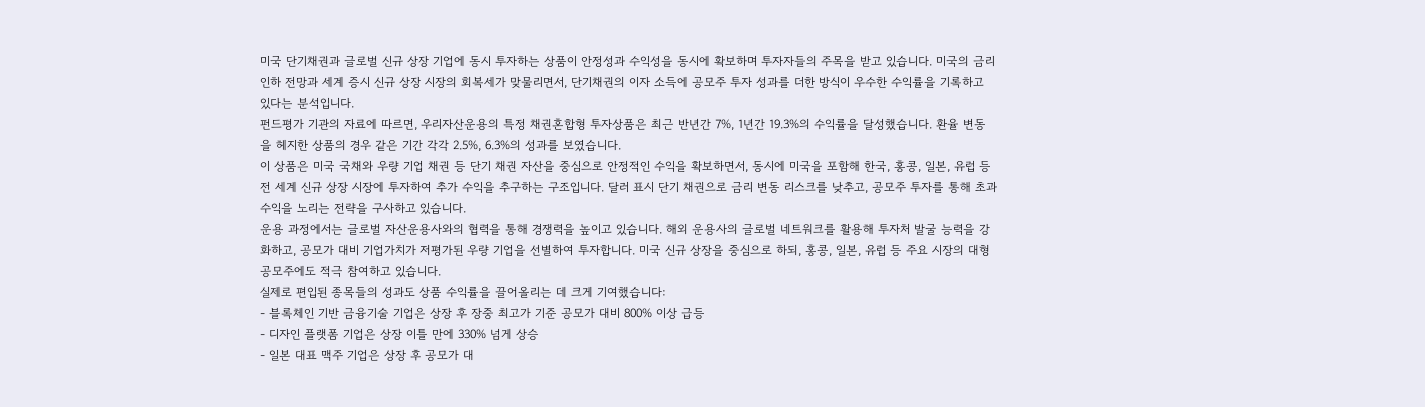미국 단기채권과 글로벌 신규 상장 기업에 동시 투자하는 상품이 안정성과 수익성을 동시에 확보하며 투자자들의 주목을 받고 있습니다. 미국의 금리 인하 전망과 세계 증시 신규 상장 시장의 회복세가 맞물리면서, 단기채권의 이자 소득에 공모주 투자 성과를 더한 방식이 우수한 수익률을 기록하고 있다는 분석입니다.
펀드평가 기관의 자료에 따르면, 우리자산운용의 특정 채권혼합형 투자상품은 최근 반년간 7%, 1년간 19.3%의 수익률을 달성했습니다. 환율 변동을 헤지한 상품의 경우 같은 기간 각각 2.5%, 6.3%의 성과를 보였습니다.
이 상품은 미국 국채와 우량 기업 채권 등 단기 채권 자산을 중심으로 안정적인 수익을 확보하면서, 동시에 미국을 포함해 한국, 홍콩, 일본, 유럽 등 전 세계 신규 상장 시장에 투자하여 추가 수익을 추구하는 구조입니다. 달러 표시 단기 채권으로 금리 변동 리스크를 낮추고, 공모주 투자를 통해 초과 수익을 노리는 전략을 구사하고 있습니다.
운용 과정에서는 글로벌 자산운용사와의 협력을 통해 경쟁력을 높이고 있습니다. 해외 운용사의 글로벌 네트워크를 활용해 투자처 발굴 능력을 강화하고, 공모가 대비 기업가치가 저평가된 우량 기업을 선별하여 투자합니다. 미국 신규 상장을 중심으로 하되, 홍콩, 일본, 유럽 등 주요 시장의 대형 공모주에도 적극 참여하고 있습니다.
실제로 편입된 종목들의 성과도 상품 수익률을 끌어올리는 데 크게 기여했습니다:
- 블록체인 기반 금융기술 기업은 상장 후 장중 최고가 기준 공모가 대비 800% 이상 급등
- 디자인 플랫폼 기업은 상장 이틀 만에 330% 넘게 상승
- 일본 대표 맥주 기업은 상장 후 공모가 대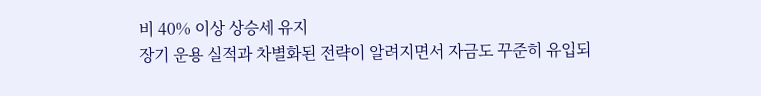비 40% 이상 상승세 유지
장기 운용 실적과 차별화된 전략이 알려지면서 자금도 꾸준히 유입되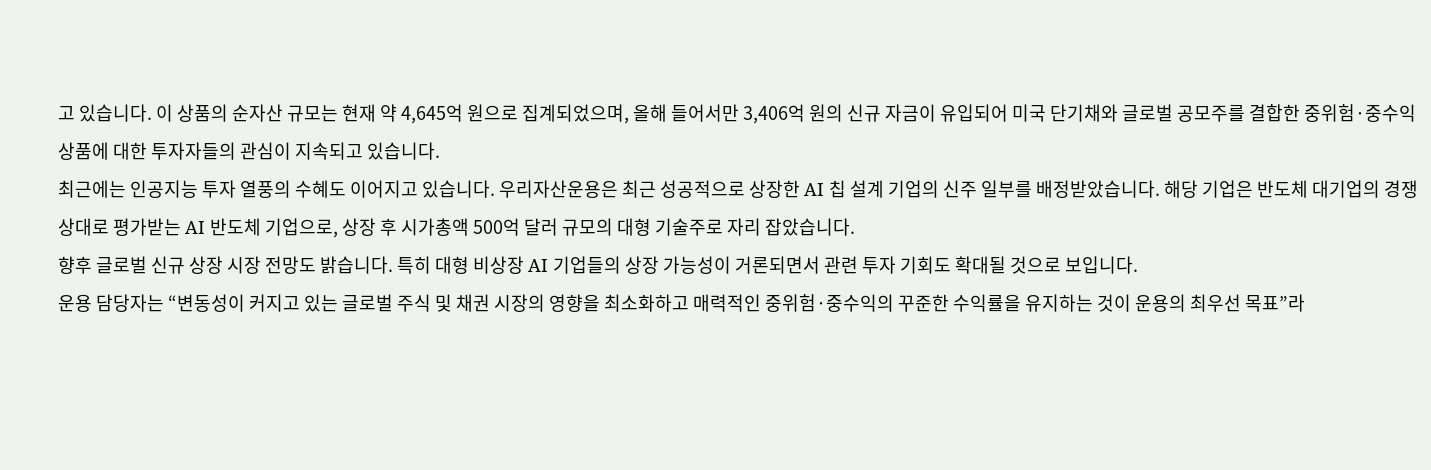고 있습니다. 이 상품의 순자산 규모는 현재 약 4,645억 원으로 집계되었으며, 올해 들어서만 3,406억 원의 신규 자금이 유입되어 미국 단기채와 글로벌 공모주를 결합한 중위험·중수익 상품에 대한 투자자들의 관심이 지속되고 있습니다.
최근에는 인공지능 투자 열풍의 수혜도 이어지고 있습니다. 우리자산운용은 최근 성공적으로 상장한 AI 칩 설계 기업의 신주 일부를 배정받았습니다. 해당 기업은 반도체 대기업의 경쟁 상대로 평가받는 AI 반도체 기업으로, 상장 후 시가총액 500억 달러 규모의 대형 기술주로 자리 잡았습니다.
향후 글로벌 신규 상장 시장 전망도 밝습니다. 특히 대형 비상장 AI 기업들의 상장 가능성이 거론되면서 관련 투자 기회도 확대될 것으로 보입니다.
운용 담당자는 “변동성이 커지고 있는 글로벌 주식 및 채권 시장의 영향을 최소화하고 매력적인 중위험·중수익의 꾸준한 수익률을 유지하는 것이 운용의 최우선 목표”라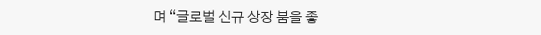며 “글로벌 신규 상장 붐을 좋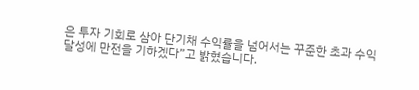은 투자 기회로 삼아 단기채 수익률을 넘어서는 꾸준한 초과 수익 달성에 만전을 기하겠다”고 밝혔습니다.